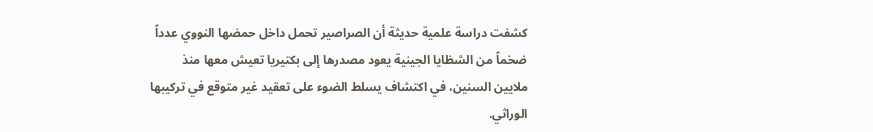كشفت دراسة علمية حديثة أن الصراصير تحمل داخل حمضها النووي عدداً ضخماً من الشظايا الجينية يعود مصدرها إلى بكتيريا تعيش معها منذ ملايين السنين، في اكتشاف يسلط الضوء على تعقيد غير متوقع في تركيبها الوراثي.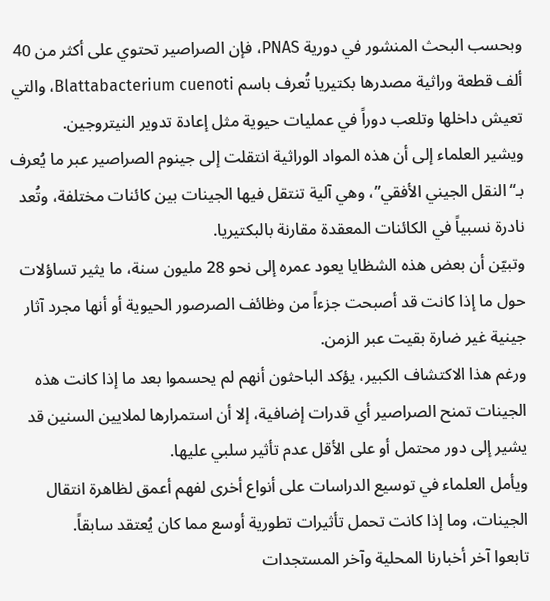وبحسب البحث المنشور في دورية PNAS، فإن الصراصير تحتوي على أكثر من 40 ألف قطعة وراثية مصدرها بكتيريا تُعرف باسم Blattabacterium cuenoti، والتي تعيش داخلها وتلعب دوراً في عمليات حيوية مثل إعادة تدوير النيتروجين.
ويشير العلماء إلى أن هذه المواد الوراثية انتقلت إلى جينوم الصراصير عبر ما يُعرف بـ“النقل الجيني الأفقي”، وهي آلية تنتقل فيها الجينات بين كائنات مختلفة، وتُعد نادرة نسبياً في الكائنات المعقدة مقارنة بالبكتيريا.
وتبيّن أن بعض هذه الشظايا يعود عمره إلى نحو 28 مليون سنة، ما يثير تساؤلات حول ما إذا كانت قد أصبحت جزءاً من وظائف الصرصور الحيوية أو أنها مجرد آثار جينية غير ضارة بقيت عبر الزمن.
ورغم هذا الاكتشاف الكبير، يؤكد الباحثون أنهم لم يحسموا بعد ما إذا كانت هذه الجينات تمنح الصراصير أي قدرات إضافية، إلا أن استمرارها لملايين السنين قد يشير إلى دور محتمل أو على الأقل عدم تأثير سلبي عليها.
ويأمل العلماء في توسيع الدراسات على أنواع أخرى لفهم أعمق لظاهرة انتقال الجينات، وما إذا كانت تحمل تأثيرات تطورية أوسع مما كان يُعتقد سابقاً.
تابعوا آخر أخبارنا المحلية وآخر المستجدات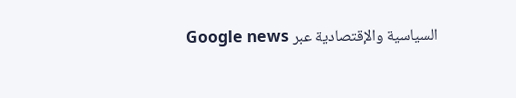السياسية والإقتصادية عبر Google news